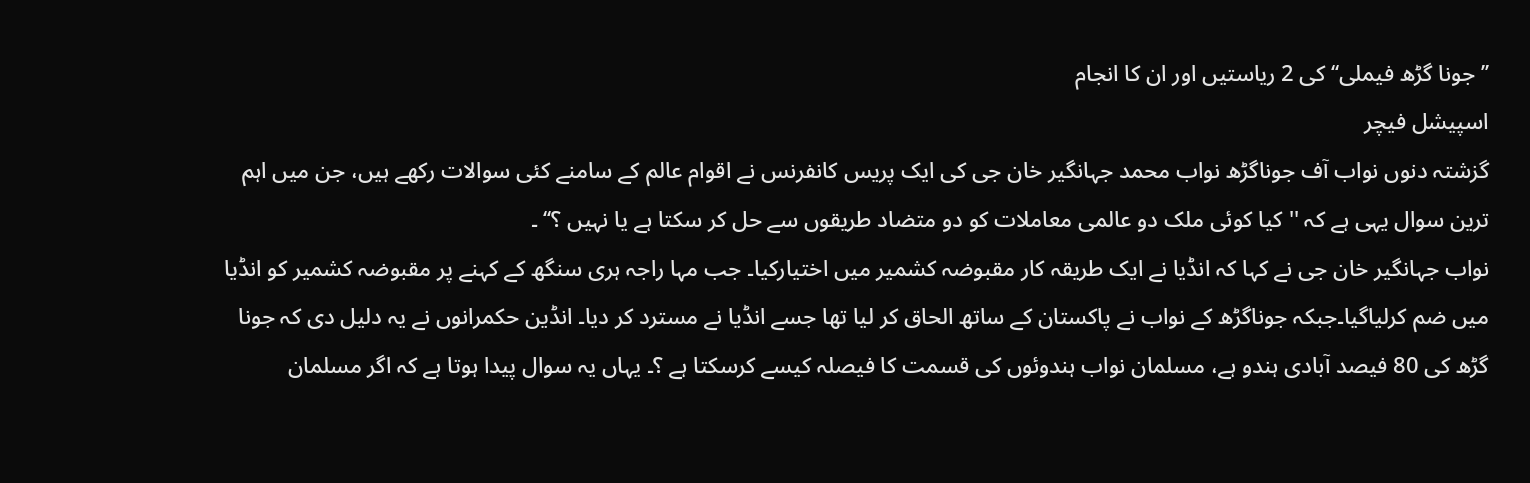’’جونا گڑھ فیملی‘‘ کی 2 ریاستیں اور ان کا انجام
اسپیشل فیچر
گزشتہ دنوں نواب آف جوناگڑھ نواب محمد جہانگیر خان جی کی ایک پریس کانفرنس نے اقوام عالم کے سامنے کئی سوالات رکھے ہیں، جن میں اہم ترین سوال یہی ہے کہ ''کیا کوئی ملک دو عالمی معاملات کو دو متضاد طریقوں سے حل کر سکتا ہے یا نہیں ؟‘‘ ۔
نواب جہانگیر خان جی نے کہا کہ انڈیا نے ایک طریقہ کار مقبوضہ کشمیر میں اختیارکیا۔ جب مہا راجہ ہری سنگھ کے کہنے پر مقبوضہ کشمیر کو انڈیا میں ضم کرلیاگیا۔جبکہ جوناگڑھ کے نواب نے پاکستان کے ساتھ الحاق کر لیا تھا جسے انڈیا نے مسترد کر دیا۔ انڈین حکمرانوں نے یہ دلیل دی کہ جونا گڑھ کی 80 فیصد آبادی ہندو ہے، مسلمان نواب ہندوئوں کی قسمت کا فیصلہ کیسے کرسکتا ہے ؟۔ یہاں یہ سوال پیدا ہوتا ہے کہ اگر مسلمان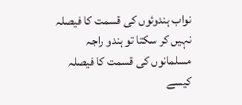نواب ہندوئوں کی قسمت کا فیصلہ نہیں کر سکتا تو ہندو راجہ مسلمانوں کی قسمت کا فیصلہ کیسے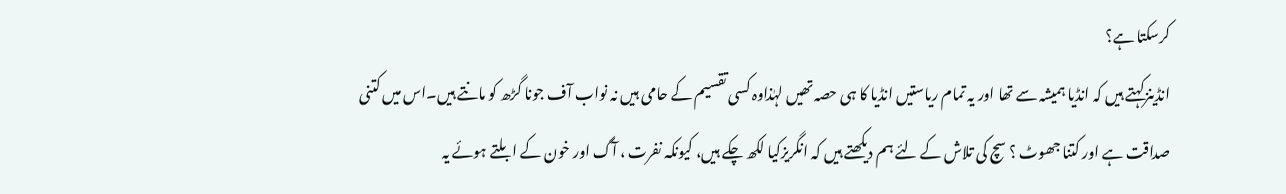کرسکتا ہے؟
انڈینزکہتے ہیں کہ انڈیا ہمیشہ سے تھا اور یہ تمام ریاستیں انڈیا کا ہی حصہ تھیں لہٰذاوہ کسی تقسیم کے حامی ہیں نہ نواب آف جونا گڑھ کو مانتے ہیں۔اس میں کتنی صداقت ہے اور کتنا جھوٹ ؟ سچ کی تلاش کے لئے ہم دیکھتے ہیں کہ انگریزکیا لکھ چکے ہیں، کیونکہ نفرت ، آگ اور خون کے ابلتے ہوئے یہ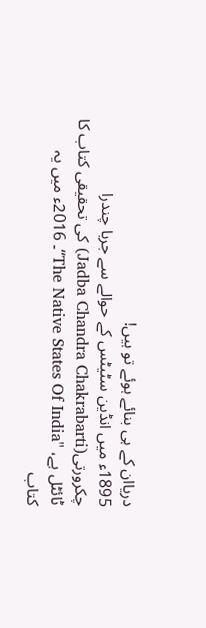دریاان کے ہی بنائے ہوئے تو ہیں!
1895ء میں انڈین سٹیٹس کے حوالے سے جربا چندرا چکرورتی(Jadba Chandra Chakrabarti) کی تحقیقی کتاب کا ٹائٹل ہے، ''The Native States Of India‘‘۔ 2016ء میں یہ کتاب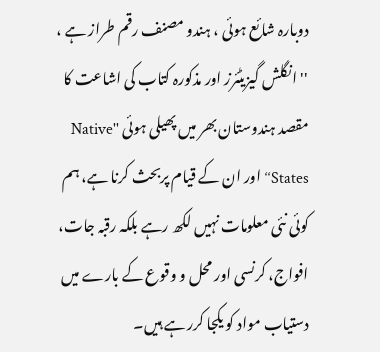دوبارہ شائع ہوئی ، ہندو مصنف رقم طراز ہے ،
'' انگلش گیزیٹئرز اور مذکورہ کتاب کی اشاعت کا مقصد ہندوستان بھر میں پھیلی ہوئی ''Native States‘‘ اور ان کے قیام پربحث کرنا ہے، ہم کوئی نئی معلومات نہیں لکھ رہے بلکہ رقبہ جات، افواج، کرنسی اور محل و وقوع کے بارے میں دستیاب مواد کو یکجا کرر ہے ہیں۔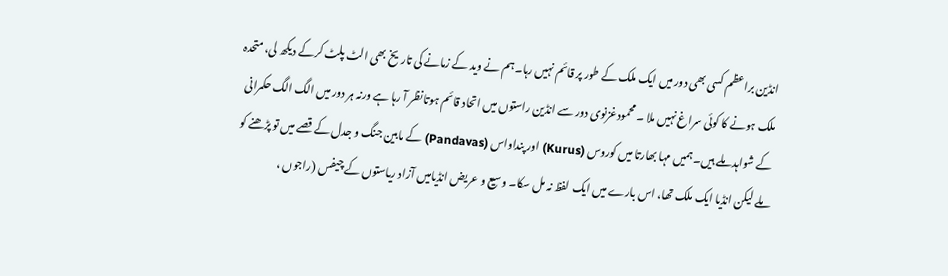انڈین براعظم کسی بھی دور میں ایک ملک کے طور پر قائم نہیں رہا۔ہم نے وید کے زمانے کی تاریخ بھی الٹ پلٹ کرکے دیکھ لی، متحدہ ملک ہونے کا کوئی سراغ نہیں ملا ۔ محمودغزنوی دور سے انڈین راستوں میں اتحاد قائم ہوتانظر آ رہا ہے ورنہ ہر دور میں الگ الگ حکمرانی کے شواہد ملے ہیں۔ہمیں مہا بھارتا میں کوروس (Kurus) اور پنداواس (Pandavas) کے مابین جنگ و جدل کے قصے میں تو پڑھنے کو ملے لیکن انڈیا ایک ملک تھا، اس بارے میں ایک لفظ نہ مل سکا۔ وسیع و عریض انڈیامیں آزاد ریاستوں کے چیفس (راجوں ،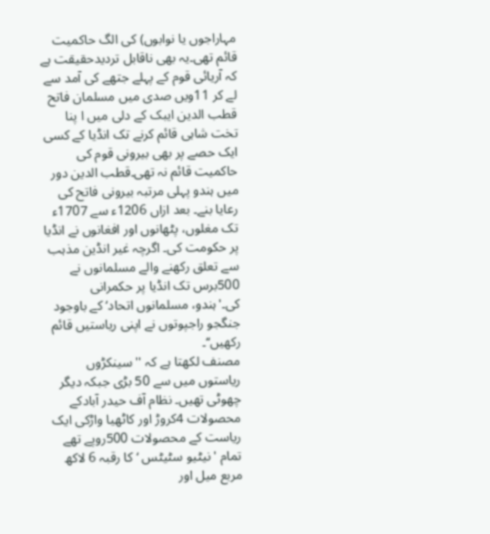مہاراجوں یا نوابوں) کی الگ حاکمیت قائم تھی۔یہ بھی ناقابل تردیدحقیقت ہے کہ آریائی قوم کے پہلے جتھے کی آمد سے لے کر 11ویں صدی میں مسلمان فاتح قطب الدین ایبک کے دلی میں ا پنا تخت شاہی قائم کرنے تک انڈیا کے کسی ایک حصے پر بھی بیرونی قوم کی حاکمیت قائم نہ تھی۔قطب الدین دور میں ہندو پہلی مرتبہ بیرونی فاتح کی رعایا بنے۔ بعد ازاں 1206ء سے 1707ء تک مغلوں، پٹھانوں اور افغانوں نے انڈیا پر حکومت کی۔ اگرچہ غیر انڈین مذہب سے تعلق رکھنے والے مسلمانوں نے 500برس تک انڈیا پر حکمرانی کی۔'ہندو، مسلمانوں اتحاد‘ کے باوجود جنگجو راجپوتوں نے اپنی ریاستیں قائم رکھیں‘‘۔
مصنف لکھتا ہے کہ '' سینکڑوں ریاستوں میں سے 50 بڑی جبکہ دیگر چھوٹی تھیں۔ نظام آف حیدر آبادکے محصولات 4کروڑ اور کاٹھیا واڑکی ایک ریاست کے محصولات 500روپے تھے تمام ' نیٹیو سٹیٹس ‘ کا رقبہ 6 لاکھ مربع میل اور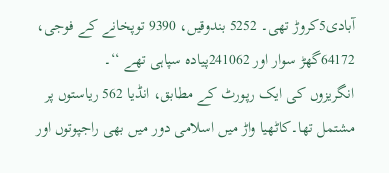آبادی5کروڑ تھی۔ 5252 بندوقیں، 9390 توپخانے کے فوجی، 64172گھڑ سوار اور 241062پیادہ سپاہی تھے ‘‘۔
انگریزوں کی ایک رپورٹ کے مطابق، انڈیا 562 ریاستوں پر مشتمل تھا۔کاٹھیا واڑ میں اسلامی دور میں بھی راجپوتوں اور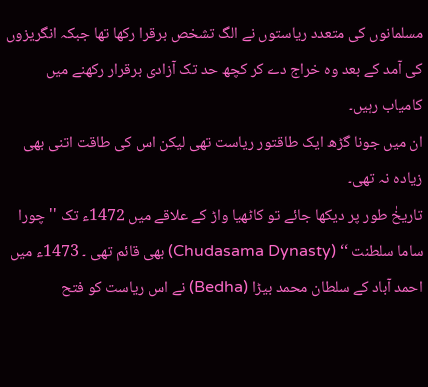مسلمانوں کی متعدد ریاستوں نے الگ تشخص برقرا رکھا تھا جبکہ انگریزوں کی آمد کے بعد وہ خراج دے کر کچھ حد تک آزادی برقرار رکھنے میں کامیاب رہیں۔
ان میں جونا گڑھ ایک طاقتور ریاست تھی لیکن اس کی طاقت اتنی بھی زیادہ نہ تھی۔
تاریخٰ طور پر دیکھا جائے تو کاٹھیا واڑ کے علاقے میں 1472ء تک '' چورا ساما سلطنت ‘‘ (Chudasama Dynasty) بھی قائم تھی ۔ 1473ء میں احمد آباد کے سلطان محمد بیڑا (Bedha) نے اس ریاست کو فتح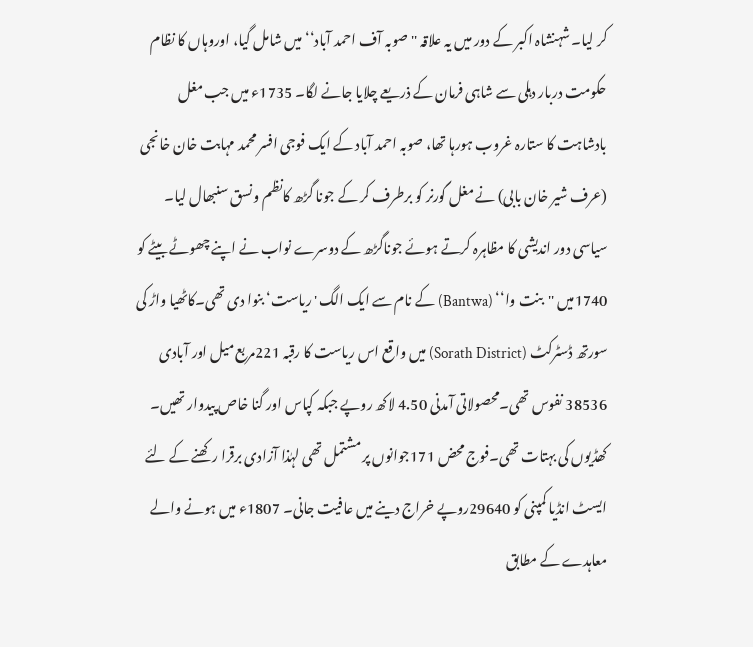کر لیا۔ شہنشاہ اکبر کے دور میں یہ علاقہ ''صوبہ آف احمد آباد‘‘ میں شامل گیا، اوروہاں کا نظام حکومت دربار دہلی سے شاہی فرمان کے ذریعے چلایا جانے لگا۔ 1735ء میں جب مغل بادشاہت کا ستارہ غروب ہورہا تھا، صوبہ احمد آباد کے ایک فوجی افسر محمد مہابت خان خانجی (عرف شیر خان بابی) نے مغل گورنر کو برطرف کر کے جونا گڑھ کانظم و نسق سنبھال لیا۔ سیاسی دور اندیشی کا مظاہرہ کرتے ہوئے جوناگڑھ کے دوسرے نواب نے اپنے چھوٹے بیٹے کو 1740میں ''بنت وا‘‘ (Bantwa) کے نام سے ایک الگ 'ریاست‘ بنوا دی تھی۔کاٹھیا واڑ کی سورتھ ڈسٹرکٹ (Sorath District) میں واقع اس ریاست کا رقبہ 221مربع میل اور آبادی 38536 نفوس تھی۔محصولاتی آمدنی 4.50 لاکھ روپے جبکہ کپاس اور گنا خاص پیدوار تھیں۔ کھڈیوں کی بہتات تھی۔فوج محض 171جوانوں پر مشتمل تھی لہٰذا آزادی برقرا رکھنے کے لئے ایسٹ انڈیا کمپنی کو 29640روپے خراج دینے میں عافیت جانی۔ 1807ء میں ہونے والے معاہدے کے مطابق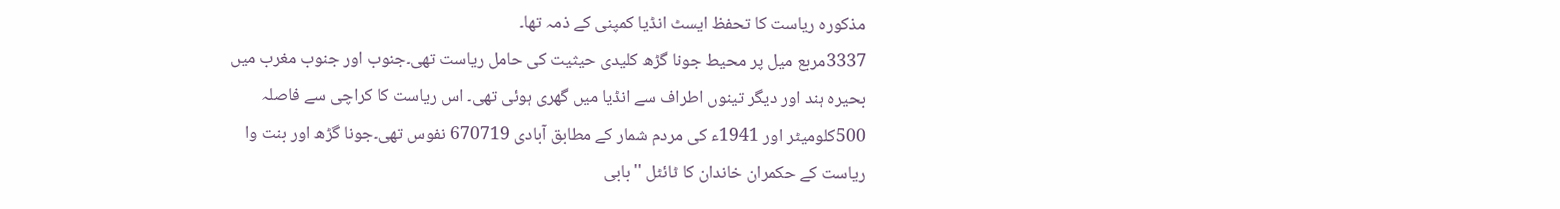مذکورہ ریاست کا تحفظ ایسٹ انڈیا کمپنی کے ذمہ تھا۔
3337مربع میل پر محیط جونا گڑھ کلیدی حیثیت کی حامل ریاست تھی۔جنوب اور جنوب مغرب میں بحیرہ ہند اور دیگر تینوں اطراف سے انڈیا میں گھری ہوئی تھی۔ اس ریاست کا کراچی سے فاصلہ 500کلومیٹر اور 1941ء کی مردم شمار کے مطابق آبادی 670719 نفوس تھی۔جونا گڑھ اور بنت وا ریاست کے حکمران خاندان کا ٹائٹل ''بابی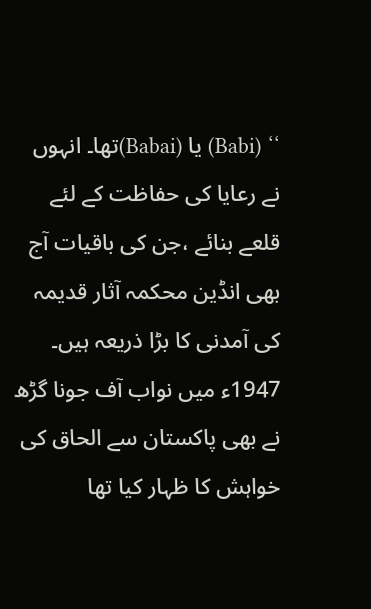‘‘ (Babi) یا (Babai)تھا۔ انہوں نے رعایا کی حفاظت کے لئے قلعے بنائے ،جن کی باقیات آج بھی انڈین محکمہ آثار قدیمہ کی آمدنی کا بڑا ذریعہ ہیں۔
1947ء میں نواب آف جونا گڑھ نے بھی پاکستان سے الحاق کی خواہش کا ظہار کیا تھا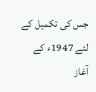جس کی تکمیل کے لئے 1947ء کے آغاز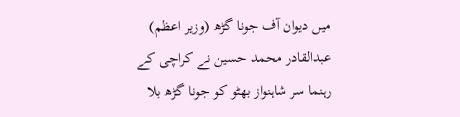میں دیوان آف جونا گڑھ (وزیر اعظم) عبدالقادر محمد حسین نے کراچی کے رہنما سر شاہنواز بھٹو کو جونا گڑھ بلا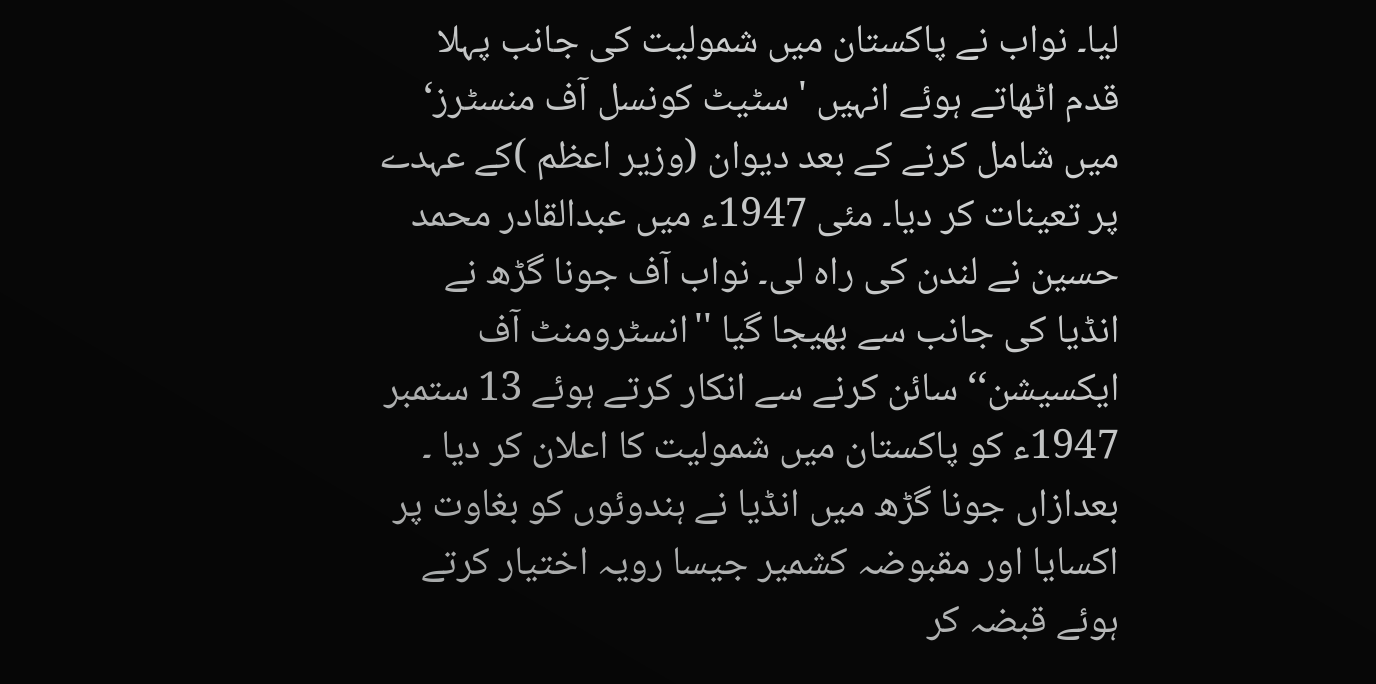لیا۔ نواب نے پاکستان میں شمولیت کی جانب پہلا قدم اٹھاتے ہوئے انہیں 'سٹیٹ کونسل آف منسٹرز‘ میں شامل کرنے کے بعد دیوان (وزیر اعظم )کے عہدے پر تعینات کر دیا۔ مئی 1947ء میں عبدالقادر محمد حسین نے لندن کی راہ لی۔ نواب آف جونا گڑھ نے انڈیا کی جانب سے بھیجا گیا ''انسٹرومنٹ آف ایکسیشن‘‘ سائن کرنے سے انکار کرتے ہوئے 13 ستمبر 1947ء کو پاکستان میں شمولیت کا اعلان کر دیا ۔ بعدازاں جونا گڑھ میں انڈیا نے ہندوئوں کو بغاوت پر اکسایا اور مقبوضہ کشمیر جیسا رویہ اختیار کرتے ہوئے قبضہ کر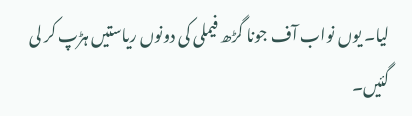لیا۔ یوں نواب آف جونا گڑھ فیملی کی دونوں ریاستیں ہڑپ کر لی گئیں۔